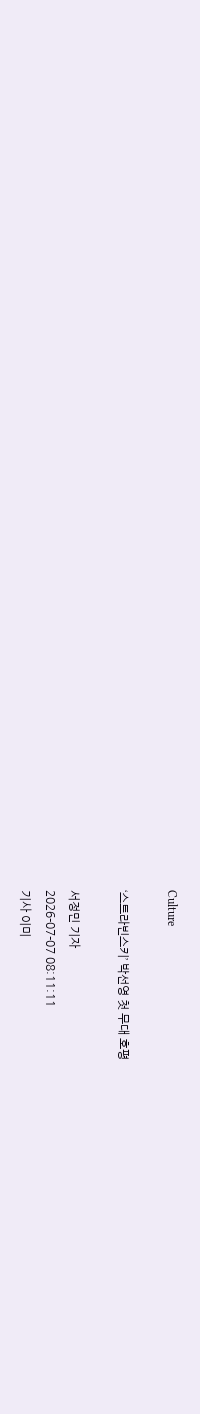Culture

‘스트라빈스키’ 박선영 첫 무대 호평

서정민 기자
2026-07-07 08:11:11
기사 이미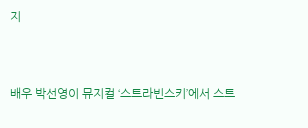지


배우 박선영이 뮤지컬 ‘스트라빈스키’에서 스트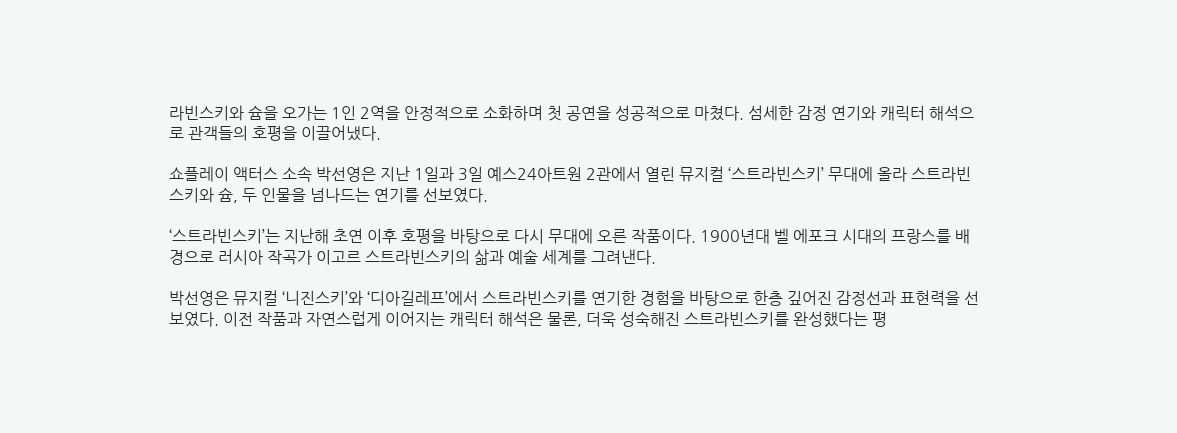라빈스키와 슘을 오가는 1인 2역을 안정적으로 소화하며 첫 공연을 성공적으로 마쳤다. 섬세한 감정 연기와 캐릭터 해석으로 관객들의 호평을 이끌어냈다.

쇼플레이 액터스 소속 박선영은 지난 1일과 3일 예스24아트원 2관에서 열린 뮤지컬 ‘스트라빈스키’ 무대에 올라 스트라빈스키와 슘, 두 인물을 넘나드는 연기를 선보였다.

‘스트라빈스키’는 지난해 초연 이후 호평을 바탕으로 다시 무대에 오른 작품이다. 1900년대 벨 에포크 시대의 프랑스를 배경으로 러시아 작곡가 이고르 스트라빈스키의 삶과 예술 세계를 그려낸다.

박선영은 뮤지컬 ‘니진스키’와 ‘디아길레프’에서 스트라빈스키를 연기한 경험을 바탕으로 한층 깊어진 감정선과 표현력을 선보였다. 이전 작품과 자연스럽게 이어지는 캐릭터 해석은 물론, 더욱 성숙해진 스트라빈스키를 완성했다는 평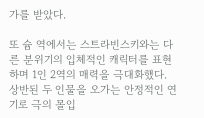가를 받았다.

또 슘 역에서는 스트라빈스키와는 다른 분위기의 입체적인 캐릭터를 표현하며 1인 2역의 매력을 극대화했다. 상반된 두 인물을 오가는 안정적인 연기로 극의 몰입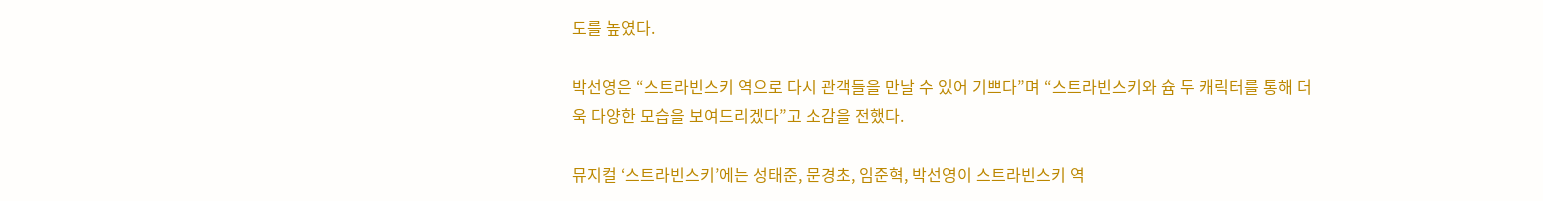도를 높였다.

박선영은 “스트라빈스키 역으로 다시 관객들을 만날 수 있어 기쁘다”며 “스트라빈스키와 슘 두 캐릭터를 통해 더욱 다양한 모습을 보여드리겠다”고 소감을 전했다.

뮤지컬 ‘스트라빈스키’에는 성태준, 문경초, 임준혁, 박선영이 스트라빈스키 역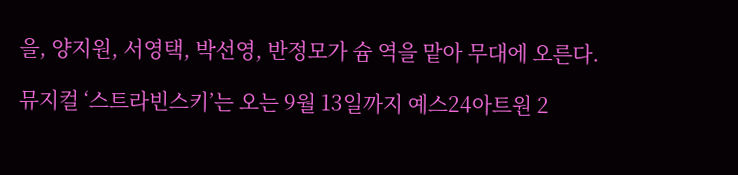을, 양지원, 서영택, 박선영, 반정모가 슘 역을 맡아 무대에 오른다.

뮤지컬 ‘스트라빈스키’는 오는 9월 13일까지 예스24아트원 2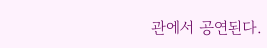관에서 공연된다.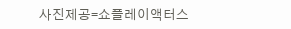사진제공=쇼플레이액터스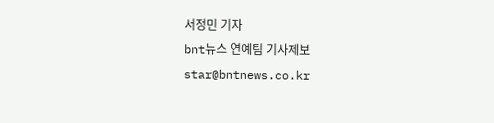서정민 기자
bnt뉴스 연예팀 기사제보 star@bntnews.co.kr